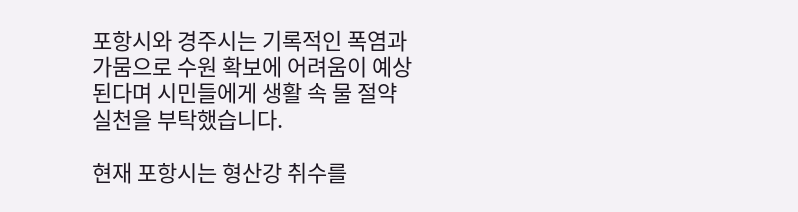포항시와 경주시는 기록적인 폭염과 가뭄으로 수원 확보에 어려움이 예상된다며 시민들에게 생활 속 물 절약 실천을 부탁했습니다.

현재 포항시는 형산강 취수를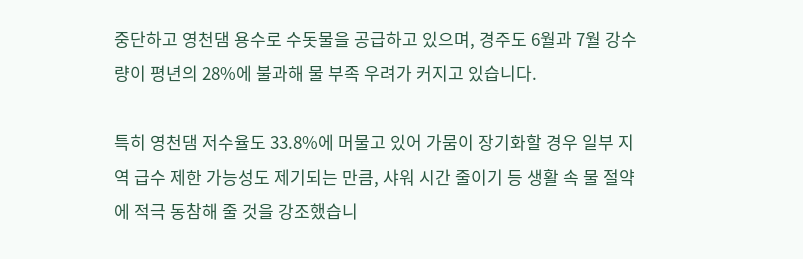중단하고 영천댐 용수로 수돗물을 공급하고 있으며, 경주도 6월과 7월 강수량이 평년의 28%에 불과해 물 부족 우려가 커지고 있습니다.

특히 영천댐 저수율도 33.8%에 머물고 있어 가뭄이 장기화할 경우 일부 지역 급수 제한 가능성도 제기되는 만큼, 샤워 시간 줄이기 등 생활 속 물 절약에 적극 동참해 줄 것을 강조했습니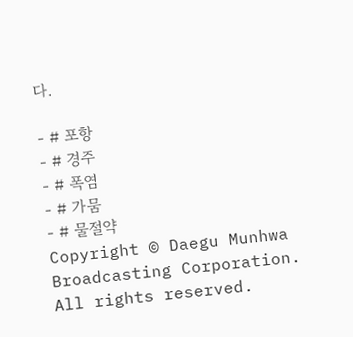다.

- # 포항
- # 경주
- # 폭염
- # 가뭄
- # 물절약
Copyright © Daegu Munhwa Broadcasting Corporation. All rights reserved.